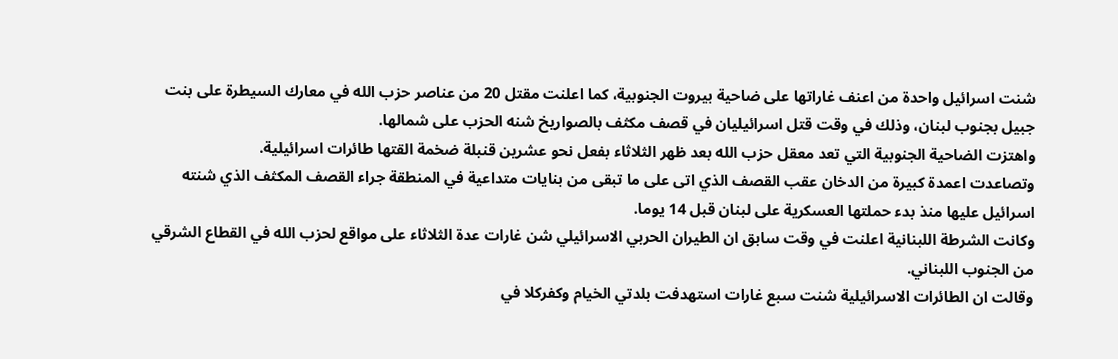شنت اسرائيل واحدة من اعنف غاراتها على ضاحية بيروت الجنوبية، كما اعلنت مقتل 20 من عناصر حزب الله في معارك السيطرة على بنت جبيل بجنوب لبنان، وذلك في وقت قتل اسرائيليان في قصف مكثف بالصواريخ شنه الحزب على شمالها.
واهتزت الضاحية الجنوبية التي تعد معقل حزب الله بعد ظهر الثلاثاء بفعل نحو عشرين قنبلة ضخمة القتها طائرات اسرائيلية.
وتصاعدت اعمدة كبيرة من الدخان عقب القصف الذي اتى على ما تبقى من بنايات متداعية في المنطقة جراء القصف المكثف الذي شنته اسرائيل عليها منذ بدء حملتها العسكرية على لبنان قبل 14 يوما.
وكانت الشرطة اللبنانية اعلنت في وقت سابق ان الطيران الحربي الاسرائيلي شن غارات عدة الثلاثاء على مواقع لحزب الله في القطاع الشرقي من الجنوب اللبناني.
وقالت ان الطائرات الاسرائيلية شنت سبع غارات استهدفت بلدتي الخيام وكفركلا في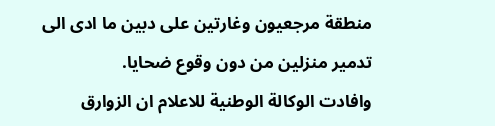منطقة مرجعيون وغارتين على دبين ما ادى الى تدمير منزلين من دون وقوع ضحايا.
وافادت الوكالة الوطنية للاعلام ان الزوارق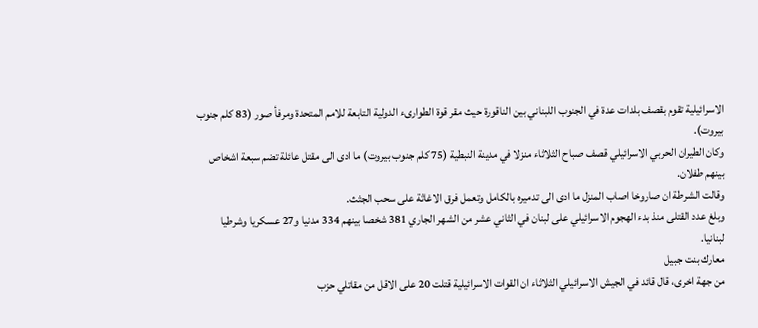الاسرائيلية تقوم بقصف بلدات عدة في الجنوب اللبناني بين الناقورة حيث مقر قوة الطوارىء الدولية التابعة للامم المتحدة ومرفأ صور (83 كلم جنوب بيروت).
وكان الطيران الحربي الاسرائيلي قصف صباح الثلاثاء منزلا في مدينة النبطية (75 كلم جنوب بيروت) ما ادى الى مقتل عائلة تضم سبعة اشخاص بينهم طفلان.
وقالت الشرطة ان صاروخا اصاب المنزل ما ادى الى تدميره بالكامل وتعمل فرق الاغاثة على سحب الجثث.
وبلغ عدد القتلى منذ بدء الهجوم الاسرائيلي على لبنان في الثاني عشر من الشهر الجاري 381 شخصا بينهم 334 مدنيا و27 عسكريا وشرطيا لبنانيا.
معارك بنت جبيل
من جهة اخرى، قال قائد في الجيش الاسرائيلي الثلاثاء ان القوات الاسرائيلية قتلت 20 على الاقل من مقاتلي حزب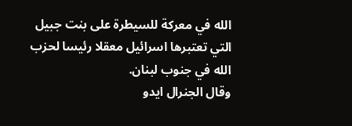الله في معركة للسيطرة على بنت جبيل التي تعتبرها اسرائيل معقلا رئيسا لحزب الله في جنوب لبنان.
وقال الجنرال ايدو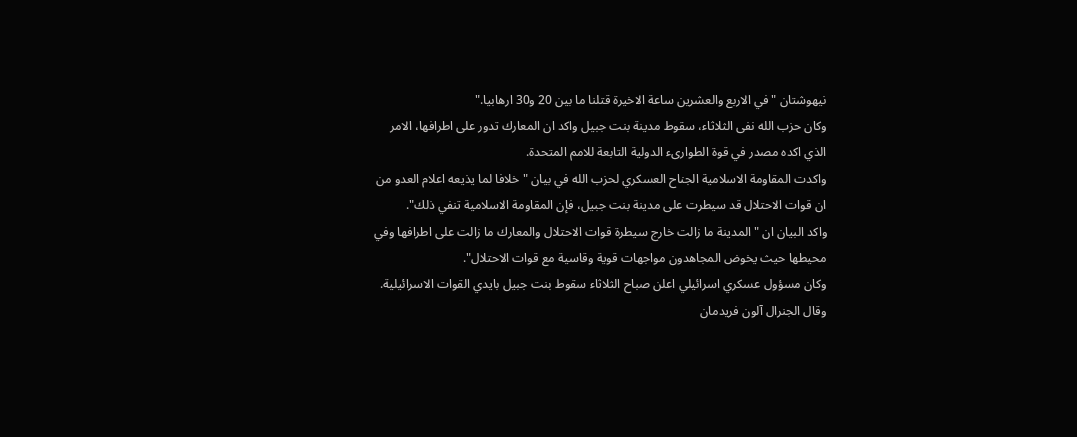نيهوشتان "في الاربع والعشرين ساعة الاخيرة قتلنا ما بين 20 و30 ارهابيا."
وكان حزب الله نفى الثلاثاء، سقوط مدينة بنت جبيل واكد ان المعارك تدور على اطرافها، الامر الذي اكده مصدر في قوة الطوارىء الدولية التابعة للامم المتحدة.
واكدت المقاومة الاسلامية الجناح العسكري لحزب الله في بيان "خلافا لما يذيعه اعلام العدو من ان قوات الاحتلال قد سيطرت على مدينة بنت جبيل، فإن المقاومة الاسلامية تنفي ذلك".
واكد البيان ان "المدينة ما زالت خارج سيطرة قوات الاحتلال والمعارك ما زالت على اطرافها وفي محيطها حيث يخوض المجاهدون مواجهات قوية وقاسية مع قوات الاحتلال".
وكان مسؤول عسكري اسرائيلي اعلن صباح الثلاثاء سقوط بنت جبيل بايدي القوات الاسرائيلية.
وقال الجنرال آلون فريدمان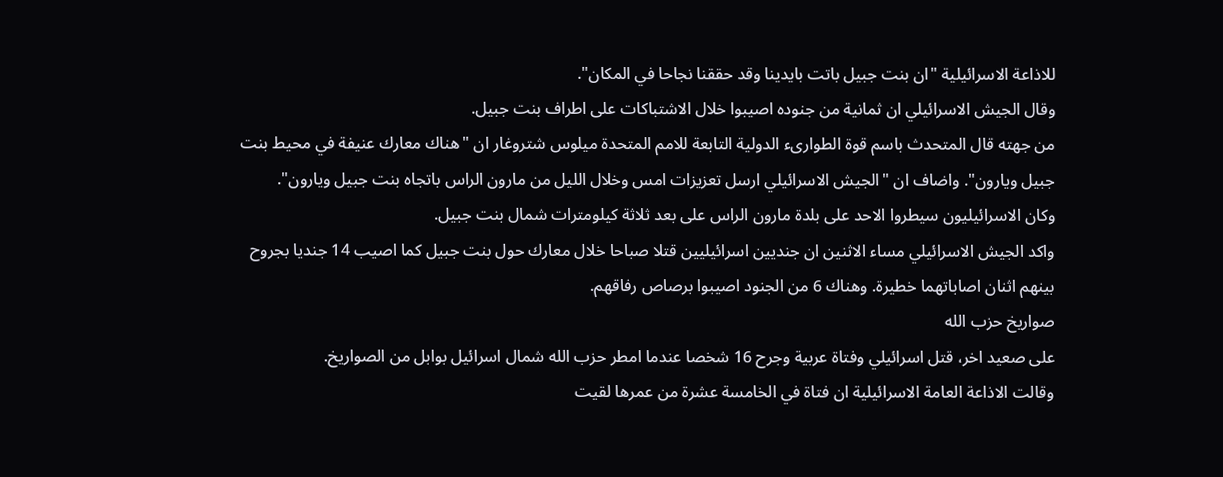للاذاعة الاسرائيلية "ان بنت جبيل باتت بايدينا وقد حققنا نجاحا في المكان".
وقال الجيش الاسرائيلي ان ثمانية من جنوده اصيبوا خلال الاشتباكات على اطراف بنت جبيل.
من جهته قال المتحدث باسم قوة الطوارىء الدولية التابعة للامم المتحدة ميلوس شتروغار ان "هناك معارك عنيفة في محيط بنت جبيل ويارون". واضاف ان "الجيش الاسرائيلي ارسل تعزيزات امس وخلال الليل من مارون الراس باتجاه بنت جبيل ويارون".
وكان الاسرائيليون سيطروا الاحد على بلدة مارون الراس على بعد ثلاثة كيلومترات شمال بنت جبيل.
واكد الجيش الاسرائيلي مساء الاثنين ان جنديين اسرائيليين قتلا صباحا خلال معارك حول بنت جبيل كما اصيب 14 جنديا بجروح بينهم اثنان اصاباتهما خطيرة. وهناك 6 من الجنود اصيبوا برصاص رفاقهم.
صواريخ حزب الله
على صعيد اخر، قتل اسرائيلي وفتاة عربية وجرح 16 شخصا عندما امطر حزب الله شمال اسرائيل بوابل من الصواريخ.
وقالت الاذاعة العامة الاسرائيلية ان فتاة في الخامسة عشرة من عمرها لقيت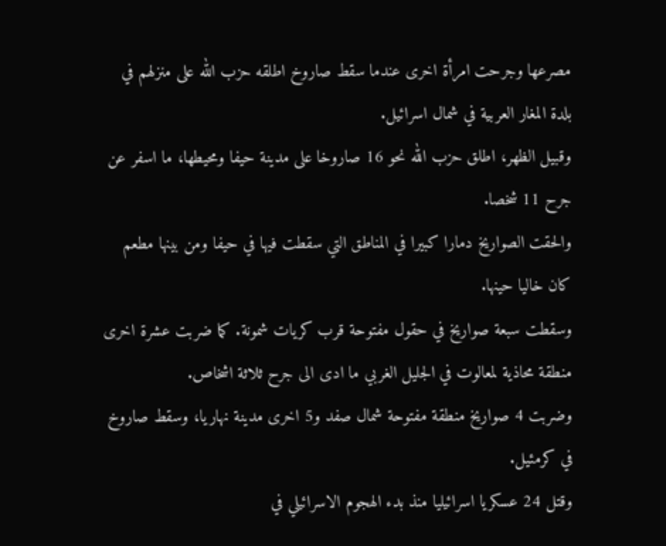مصرعها وجرحت امرأة اخرى عندما سقط صاروخ اطلقه حزب الله على منزلهم في بلدة المغار العربية في شمال اسرائيل.
وقبيل الظهر، اطلق حزب الله نحو 16 صاروخا على مدينة حيفا ومحيطها، ما اسفر عن جرح 11 شخصا.
والحقت الصواريخ دمارا كبيرا في المناطق التي سقطت فيها في حيفا ومن بينها مطعم كان خاليا حينها.
وسقطت سبعة صواريخ في حقول مفتوحة قرب كريات شمونة. كما ضربت عشرة اخرى منطقة محاذية لمعالوت في الجليل الغربي ما ادى الى جرح ثلاثة اشخاص.
وضربت 4 صواريخ منطقة مفتوحة شمال صفد و5 اخرى مدينة نهاريا، وسقط صاروخ في كرمئيل.
وقتل 24 عسكريا اسرائيليا منذ بدء الهجوم الاسرائيلي في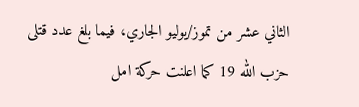الثاني عشر من تموز/يوليو الجاري، فيما بلغ عدد قتلى حزب الله 19 كما اعلنت حركة امل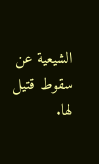الشيعية عن سقوط قتيل لها.